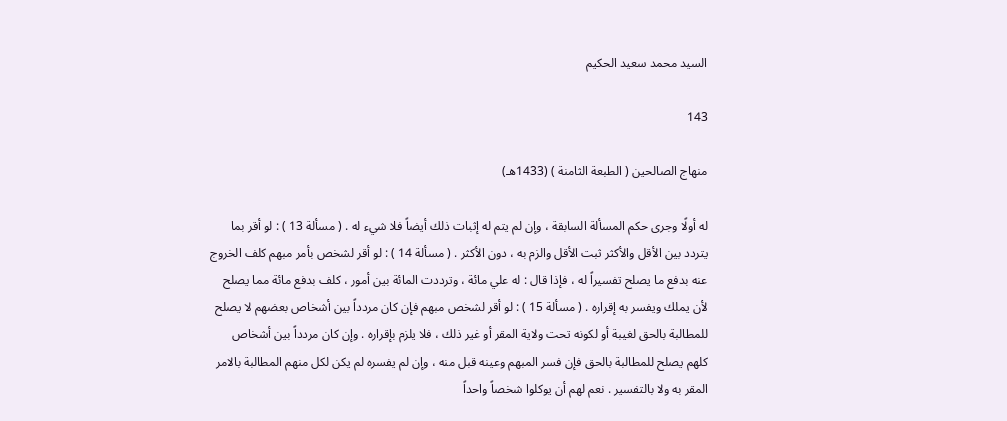السيد محمد سعيد الحكيم

143

منهاج الصالحين ( الطبعة الثامنة ) (1433هـ)

له أولًا وجرى حكم المسألة السابقة ، وإن لم يتم له إثبات ذلك أيضاً فلا شيء له . ( مسألة 13 ) : لو أقر بما يتردد بين الأقل والأكثر ثبت الأقل والزم به ، دون الأكثر . ( مسألة 14 ) : لو أقر لشخص بأمر مبهم كلف الخروج عنه بدفع ما يصلح تفسيراً له ، فإذا قال : له علي مائة ، وترددت المائة بين أمور ، كلف بدفع مائة مما يصلح لأن يملك ويفسر به إقراره . ( مسألة 15 ) : لو أقر لشخص مبهم فإن كان مردداً بين أشخاص بعضهم لا يصلح للمطالبة بالحق لغيبة أو لكونه تحت ولاية المقر أو غير ذلك ، فلا يلزم بإقراره . وإن كان مردداً بين أشخاص كلهم يصلح للمطالبة بالحق فإن فسر المبهم وعينه قبل منه ، وإن لم يفسره لم يكن لكل منهم المطالبة بالامر المقر به ولا بالتفسير . نعم لهم أن يوكلوا شخصاً واحداً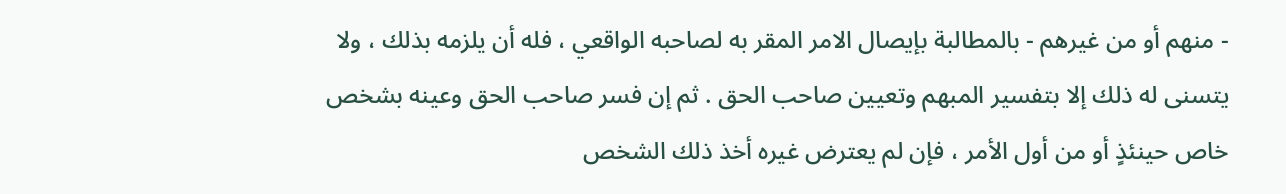- منهم أو من غيرهم - بالمطالبة بإيصال الامر المقر به لصاحبه الواقعي ، فله أن يلزمه بذلك ، ولا يتسنى له ذلك إلا بتفسير المبهم وتعيين صاحب الحق . ثم إن فسر صاحب الحق وعينه بشخص خاص حينئذٍ أو من أول الأمر ، فإن لم يعترض غيره أخذ ذلك الشخص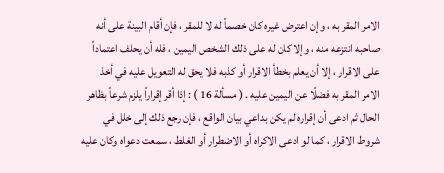الامر المقر به ، وإن اعترض غيره كان خصماً له لا للمقر ، فإن أقام البينة على أنه صاحبه انتزعه منه ، وإلا كان له على ذلك الشخص اليمين ، فله أن يحلف اعتماداً على الاقرار ، إلا أن يعلم بخطأ الاقرار أو كذبه فلا يحق له التعويل عليه في أخذ الامر المقر به فضلًا عن اليمين عليه . ( مسألة 16 ) : إذا أقر إقراراً يلزم شرعاً بظاهر الحال ثم ادعى أن إقراره لم يكن بداعي بيان الواقع ، فإن رجع ذلك إلى خلل في شروط الاقرار ، كما لو ادعى الاكراه أو الاضطرار أو الغلط ، سمعت دعواه وكان عليه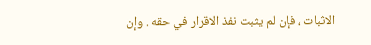الاثبات ، فإن لم يثبت نفذ الاقرار في حقه . وإن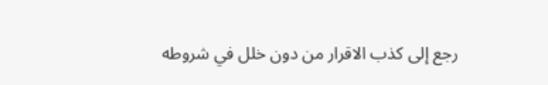رجع إلى كذب الاقرار من دون خلل في شروطه